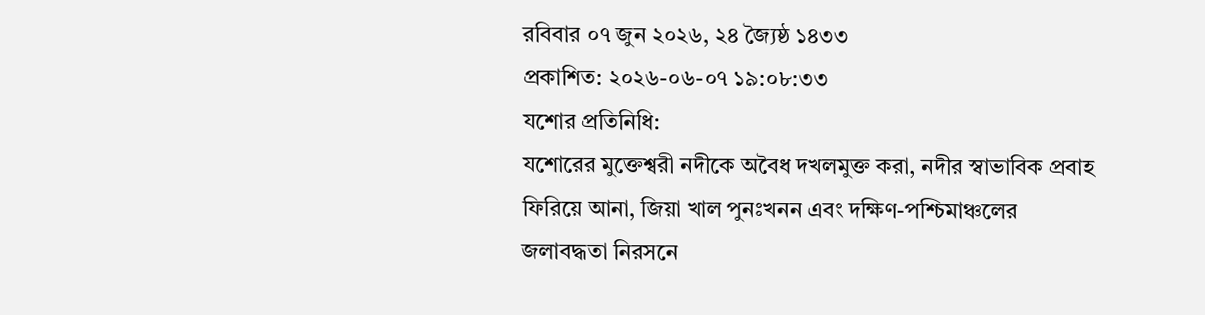রবিবার ০৭ জুন ২০২৬, ২৪ জ্যৈষ্ঠ ১৪৩৩
প্রকাশিত: ২০২৬-০৬-০৭ ১৯:০৮:৩৩
যশোর প্রতিনিধি:
যশোরের মুক্তেশ্বরী নদীকে অবৈধ দখলমুক্ত করা, নদীর স্বাভাবিক প্রবাহ ফিরিয়ে আনা, জিয়া খাল পুনঃখনন এবং দক্ষিণ-পশ্চিমাঞ্চলের জলাবদ্ধতা নিরসনে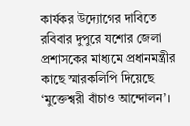কার্যকর উদ্যোগের দাবিতে রবিবার দুপুরে যশোর জেলা প্রশাসকের মাধ্যমে প্রধানমন্ত্রীর কাছে স্মারকলিপি দিয়েছে ‘মুক্তেশ্বরী বাঁচাও আন্দোলন’।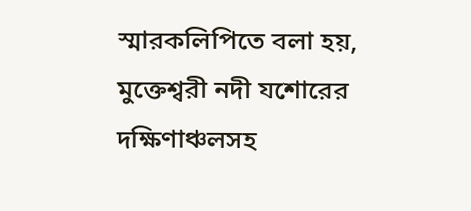স্মারকলিপিতে বলা হয়, মুক্তেশ্বরী নদী যশোরের দক্ষিণাঞ্চলসহ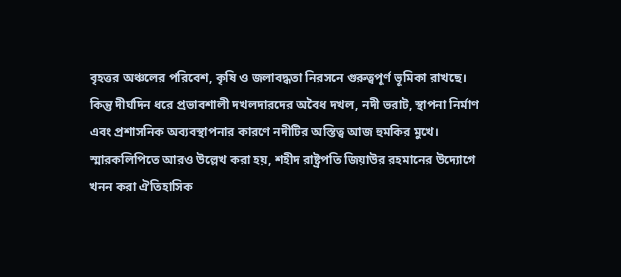বৃহত্তর অঞ্চলের পরিবেশ, কৃষি ও জলাবদ্ধতা নিরসনে গুরুত্বপূর্ণ ভূমিকা রাখছে। কিন্তু দীর্ঘদিন ধরে প্রভাবশালী দখলদারদের অবৈধ দখল, নদী ভরাট, স্থাপনা নির্মাণ এবং প্রশাসনিক অব্যবস্থাপনার কারণে নদীটির অস্তিত্ব আজ হুমকির মুখে।
স্মারকলিপিতে আরও উল্লেখ করা হয়, শহীদ রাষ্ট্রপতি জিয়াউর রহমানের উদ্যোগে খনন করা ঐতিহাসিক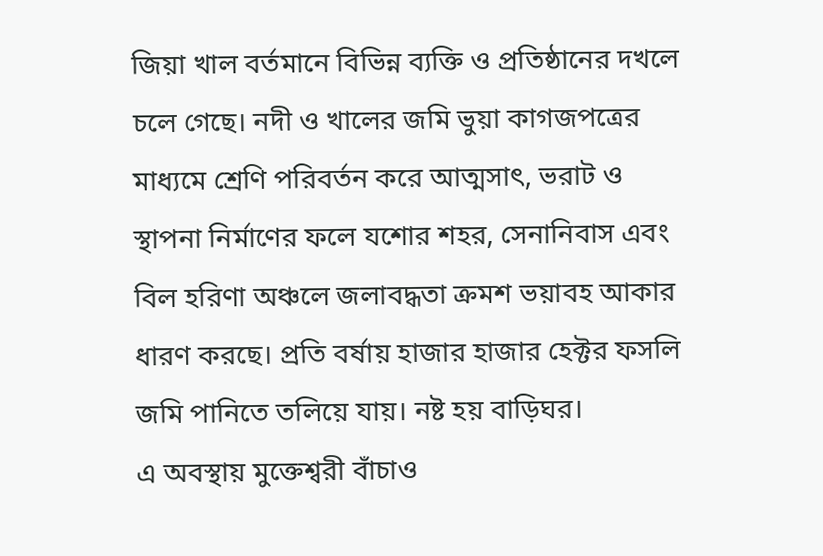জিয়া খাল বর্তমানে বিভিন্ন ব্যক্তি ও প্রতিষ্ঠানের দখলে চলে গেছে। নদী ও খালের জমি ভুয়া কাগজপত্রের মাধ্যমে শ্রেণি পরিবর্তন করে আত্মসাৎ, ভরাট ও স্থাপনা নির্মাণের ফলে যশোর শহর, সেনানিবাস এবং বিল হরিণা অঞ্চলে জলাবদ্ধতা ক্রমশ ভয়াবহ আকার ধারণ করছে। প্রতি বর্ষায় হাজার হাজার হেক্টর ফসলি জমি পানিতে তলিয়ে যায়। নষ্ট হয় বাড়িঘর।
এ অবস্থায় মুক্তেশ্বরী বাঁচাও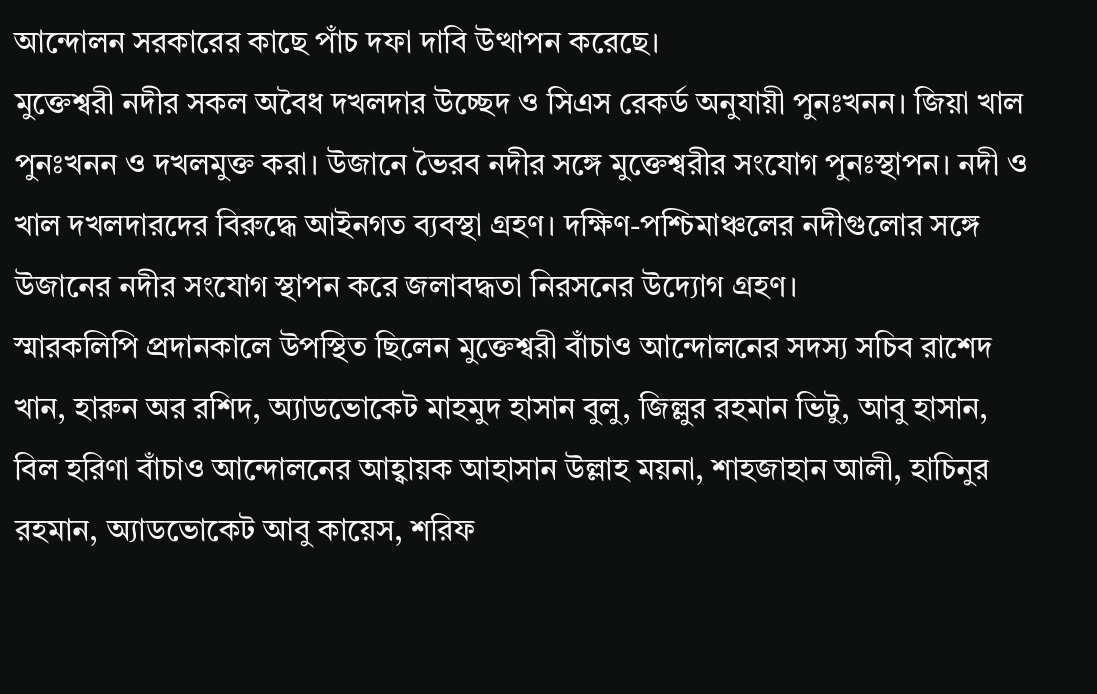আন্দোলন সরকারের কাছে পাঁচ দফা দাবি উত্থাপন করেছে।
মুক্তেশ্বরী নদীর সকল অবৈধ দখলদার উচ্ছেদ ও সিএস রেকর্ড অনুযায়ী পুনঃখনন। জিয়া খাল পুনঃখনন ও দখলমুক্ত করা। উজানে ভৈরব নদীর সঙ্গে মুক্তেশ্বরীর সংযোগ পুনঃস্থাপন। নদী ও খাল দখলদারদের বিরুদ্ধে আইনগত ব্যবস্থা গ্রহণ। দক্ষিণ-পশ্চিমাঞ্চলের নদীগুলোর সঙ্গে উজানের নদীর সংযোগ স্থাপন করে জলাবদ্ধতা নিরসনের উদ্যোগ গ্রহণ।
স্মারকলিপি প্রদানকালে উপস্থিত ছিলেন মুক্তেশ্বরী বাঁচাও আন্দোলনের সদস্য সচিব রাশেদ খান, হারুন অর রশিদ, অ্যাডভোকেট মাহমুদ হাসান বুলু, জিল্লুর রহমান ভিটু, আবু হাসান, বিল হরিণা বাঁচাও আন্দোলনের আহ্বায়ক আহাসান উল্লাহ ময়না, শাহজাহান আলী, হাচিনুর রহমান, অ্যাডভোকেট আবু কায়েস, শরিফ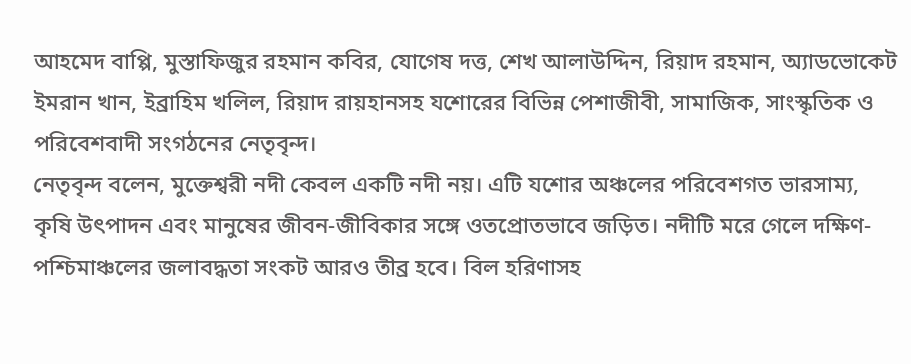আহমেদ বাপ্পি, মুস্তাফিজুর রহমান কবির, যোগেষ দত্ত, শেখ আলাউদ্দিন, রিয়াদ রহমান, অ্যাডভোকেট ইমরান খান, ইব্রাহিম খলিল, রিয়াদ রায়হানসহ যশোরের বিভিন্ন পেশাজীবী, সামাজিক, সাংস্কৃতিক ও পরিবেশবাদী সংগঠনের নেতৃবৃন্দ।
নেতৃবৃন্দ বলেন, মুক্তেশ্বরী নদী কেবল একটি নদী নয়। এটি যশোর অঞ্চলের পরিবেশগত ভারসাম্য, কৃষি উৎপাদন এবং মানুষের জীবন-জীবিকার সঙ্গে ওতপ্রোতভাবে জড়িত। নদীটি মরে গেলে দক্ষিণ-পশ্চিমাঞ্চলের জলাবদ্ধতা সংকট আরও তীব্র হবে। বিল হরিণাসহ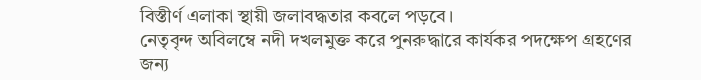বিস্তীর্ণ এলাকা স্থায়ী জলাবদ্ধতার কবলে পড়বে।
নেতৃবৃন্দ অবিলম্বে নদী দখলমুক্ত করে পুনরুদ্ধারে কার্যকর পদক্ষেপ গ্রহণের জন্য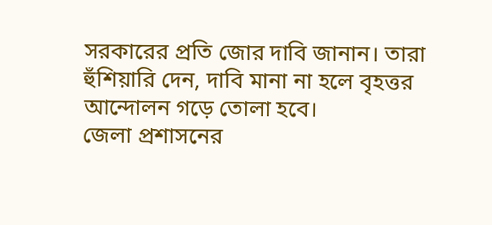সরকারের প্রতি জোর দাবি জানান। তারা হুঁশিয়ারি দেন, দাবি মানা না হলে বৃহত্তর আন্দোলন গড়ে তোলা হবে।
জেলা প্রশাসনের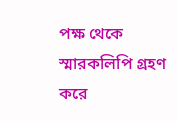পক্ষ থেকে স্মারকলিপি গ্রহণ করে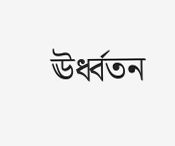ঊর্ধ্বতন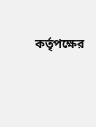কর্তৃপক্ষের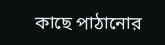কাছে পাঠানোর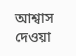আশ্বাস দেওয়া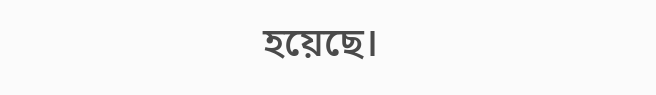হয়েছে।